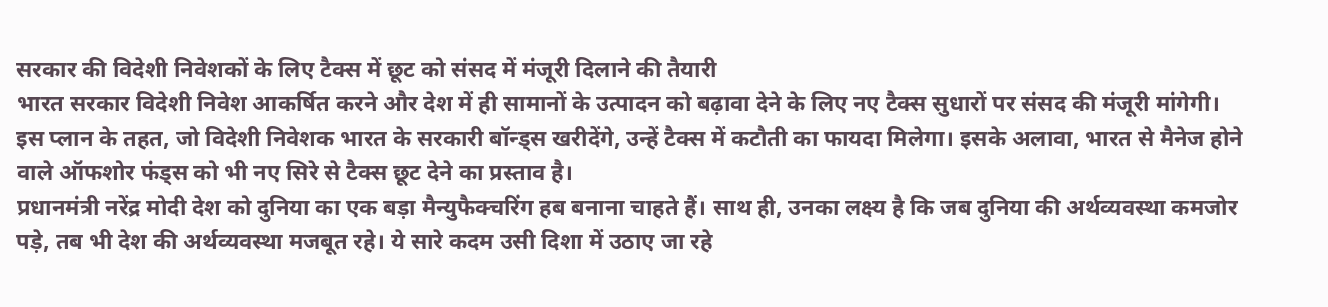सरकार की विदेशी निवेशकों के लिए टैक्स में छूट को संसद में मंजूरी दिलाने की तैयारी
भारत सरकार विदेशी निवेश आकर्षित करने और देश में ही सामानों के उत्पादन को बढ़ावा देने के लिए नए टैक्स सुधारों पर संसद की मंजूरी मांगेगी।
इस प्लान के तहत, जो विदेशी निवेशक भारत के सरकारी बॉन्ड्स खरीदेंगे, उन्हें टैक्स में कटौती का फायदा मिलेगा। इसके अलावा, भारत से मैनेज होने वाले ऑफशोर फंड्स को भी नए सिरे से टैक्स छूट देने का प्रस्ताव है।
प्रधानमंत्री नरेंद्र मोदी देश को दुनिया का एक बड़ा मैन्युफैक्चरिंग हब बनाना चाहते हैं। साथ ही, उनका लक्ष्य है कि जब दुनिया की अर्थव्यवस्था कमजोर पड़े, तब भी देश की अर्थव्यवस्था मजबूत रहे। ये सारे कदम उसी दिशा में उठाए जा रहे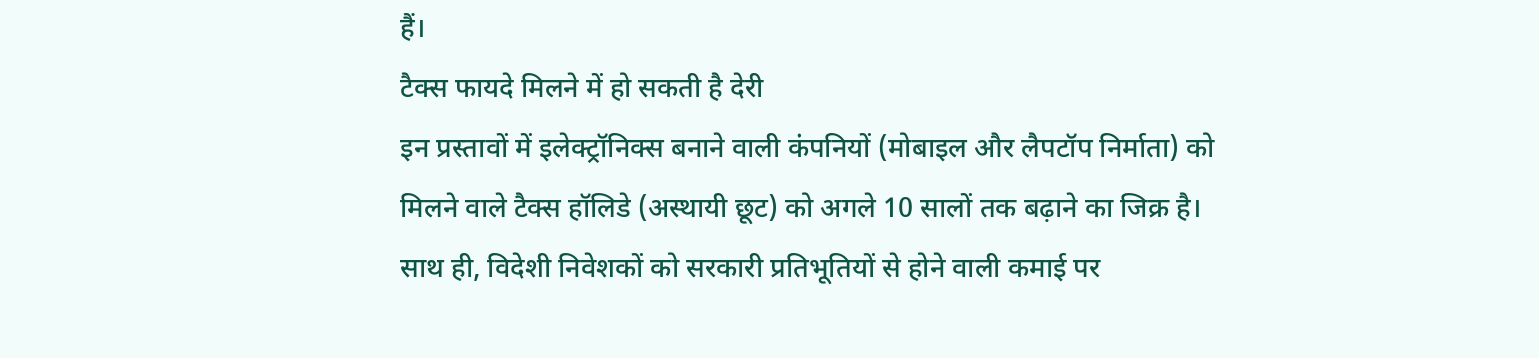हैं।
टैक्स फायदे मिलने में हो सकती है देरी
इन प्रस्तावों में इलेक्ट्रॉनिक्स बनाने वाली कंपनियों (मोबाइल और लैपटॉप निर्माता) को मिलने वाले टैक्स हॉलिडे (अस्थायी छूट) को अगले 10 सालों तक बढ़ाने का जिक्र है।
साथ ही, विदेशी निवेशकों को सरकारी प्रतिभूतियों से होने वाली कमाई पर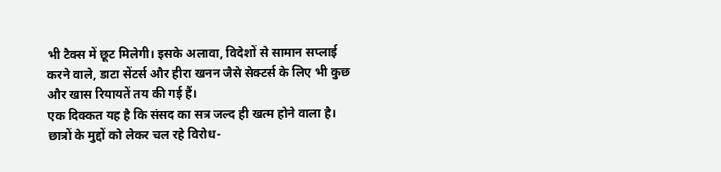भी टैक्स में छूट मिलेगी। इसके अलावा, विदेशों से सामान सप्लाई करने वाले, डाटा सेंटर्स और हीरा खनन जैसे सेक्टर्स के लिए भी कुछ और खास रियायतें तय की गई हैं।
एक दिक्कत यह है कि संसद का सत्र जल्द ही खत्म होने वाला है। छात्रों के मुद्दों को लेकर चल रहे विरोध-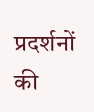प्रदर्शनों की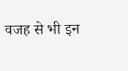वजह से भी इन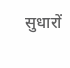सुधारों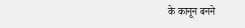के कानून बनने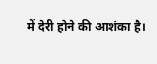में देरी होने की आशंका है।